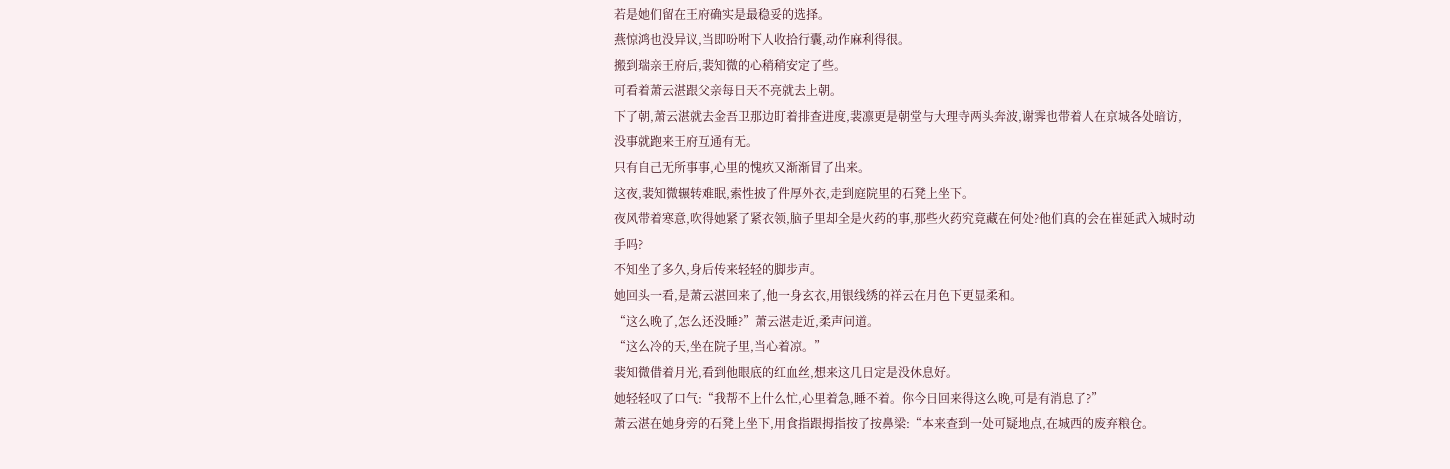若是她们留在王府确实是最稳妥的选择。
燕惊鸿也没异议,当即吩咐下人收拾行囊,动作麻利得很。
搬到瑞亲王府后,裴知微的心稍稍安定了些。
可看着萧云湛跟父亲每日天不亮就去上朝。
下了朝,萧云湛就去金吾卫那边盯着排查进度,裴凛更是朝堂与大理寺两头奔波,谢霁也带着人在京城各处暗访,
没事就跑来王府互通有无。
只有自己无所事事,心里的愧疚又渐渐冒了出来。
这夜,裴知微辗转难眠,索性披了件厚外衣,走到庭院里的石凳上坐下。
夜风带着寒意,吹得她紧了紧衣领,脑子里却全是火药的事,那些火药究竟藏在何处?他们真的会在崔延武入城时动手吗?
不知坐了多久,身后传来轻轻的脚步声。
她回头一看,是萧云湛回来了,他一身玄衣,用银线绣的祥云在月色下更显柔和。
“这么晚了,怎么还没睡?”萧云湛走近,柔声问道。
“这么冷的天,坐在院子里,当心着凉。”
裴知微借着月光,看到他眼底的红血丝,想来这几日定是没休息好。
她轻轻叹了口气:“我帮不上什么忙,心里着急,睡不着。你今日回来得这么晚,可是有消息了?”
萧云湛在她身旁的石凳上坐下,用食指跟拇指按了按鼻梁:“本来查到一处可疑地点,在城西的废弃粮仓。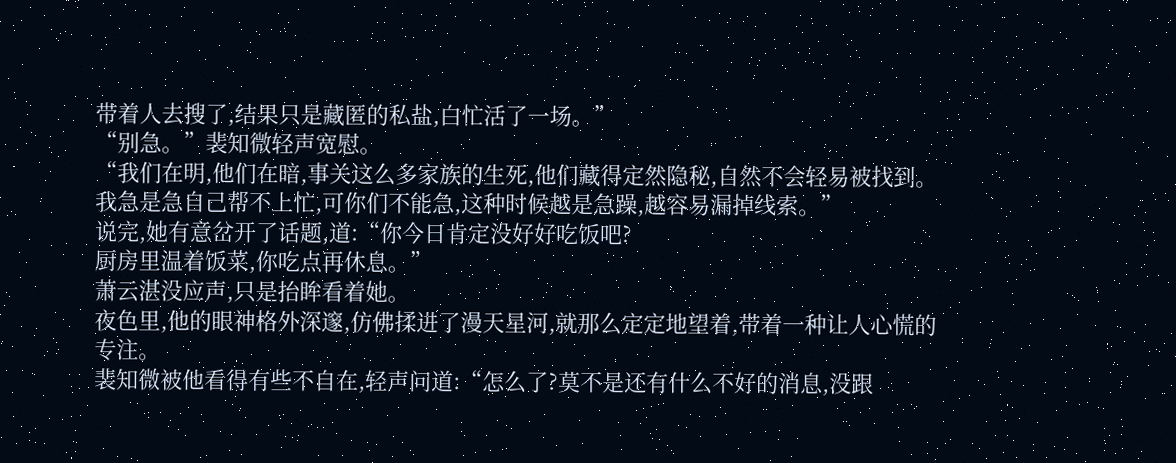带着人去搜了,结果只是藏匿的私盐,白忙活了一场。”
“别急。”裴知微轻声宽慰。
“我们在明,他们在暗,事关这么多家族的生死,他们藏得定然隐秘,自然不会轻易被找到。
我急是急自己帮不上忙,可你们不能急,这种时候越是急躁,越容易漏掉线索。”
说完,她有意岔开了话题,道:“你今日肯定没好好吃饭吧?
厨房里温着饭菜,你吃点再休息。”
萧云湛没应声,只是抬眸看着她。
夜色里,他的眼神格外深邃,仿佛揉进了漫天星河,就那么定定地望着,带着一种让人心慌的专注。
裴知微被他看得有些不自在,轻声问道:“怎么了?莫不是还有什么不好的消息,没跟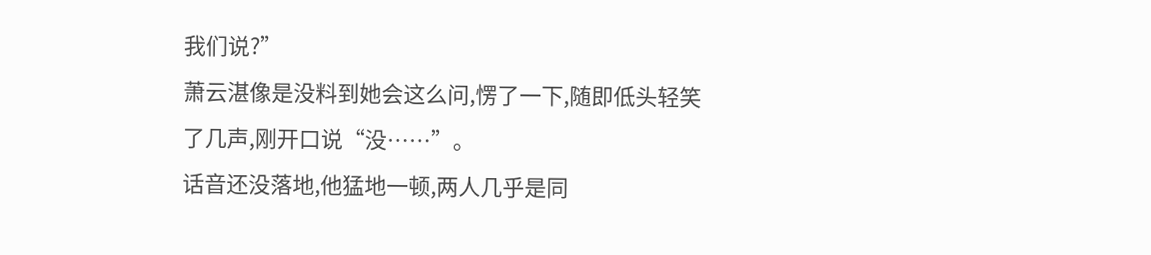我们说?”
萧云湛像是没料到她会这么问,愣了一下,随即低头轻笑了几声,刚开口说“没……”。
话音还没落地,他猛地一顿,两人几乎是同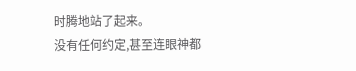时腾地站了起来。
没有任何约定,甚至连眼神都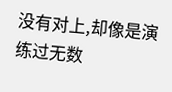没有对上,却像是演练过无数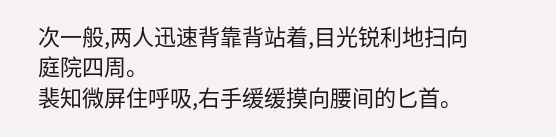次一般,两人迅速背靠背站着,目光锐利地扫向庭院四周。
裴知微屏住呼吸,右手缓缓摸向腰间的匕首。